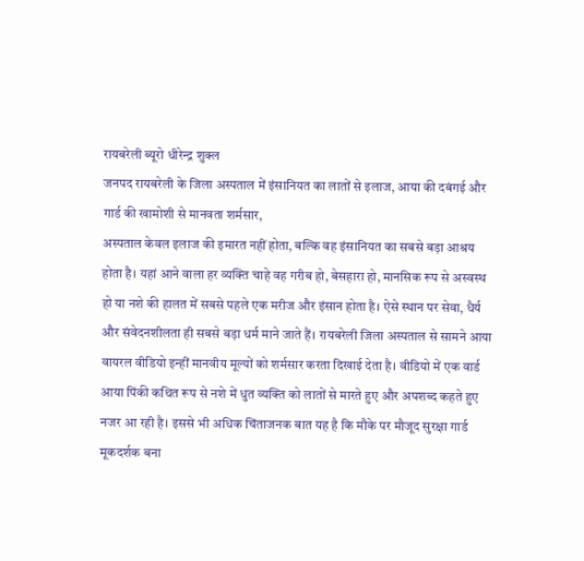रायबरेली ब्यूरो धीरेन्द्र शुक्ल
जनपद रायबरेली के जिला अस्पताल में इंसानियत का लातों से इलाज, आया की दबंगई और गार्ड की खामोशी से मानवता शर्मसार,
अस्पताल केवल इलाज की इमारत नहीं होता, बल्कि वह इंसानियत का सबसे बड़ा आश्रय होता है। यहां आने वाला हर व्यक्ति चाहे वह गरीब हो, बेसहारा हो, मानसिक रूप से अस्वस्थ हो या नशे की हालत में सबसे पहले एक मरीज और इंसान होता है। ऐसे स्थान पर सेवा, धैर्य और संवेदनशीलता ही सबसे बड़ा धर्म माने जाते हैं। रायबरेली जिला अस्पताल से सामने आया वायरल वीडियो इन्हीं मानवीय मूल्यों को शर्मसार करता दिखाई देता है। वीडियो में एक वार्ड आया पिंकी कथित रूप से नशे में धुत व्यक्ति को लातों से मारते हुए और अपशब्द कहते हुए नजर आ रही है। इससे भी अधिक चिंताजनक बात यह है कि मौके पर मौजूद सुरक्षा गार्ड मूकदर्शक बना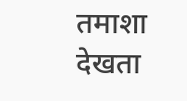तमाशा देखता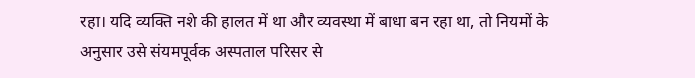रहा। यदि व्यक्ति नशे की हालत में था और व्यवस्था में बाधा बन रहा था, तो नियमों के अनुसार उसे संयमपूर्वक अस्पताल परिसर से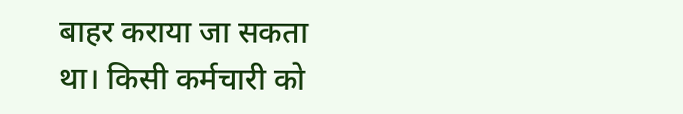बाहर कराया जा सकता था। किसी कर्मचारी को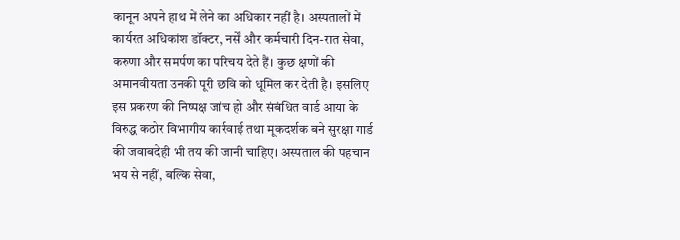कानून अपने हाथ में लेने का अधिकार नहीं है। अस्पतालों में कार्यरत अधिकांश डॉक्टर, नर्सें और कर्मचारी दिन-रात सेवा, करुणा और समर्पण का परिचय देते हैं। कुछ क्षणों की अमानवीयता उनकी पूरी छवि को धूमिल कर देती है। इसलिए इस प्रकरण की निष्पक्ष जांच हो और संबंधित वार्ड आया के विरुद्ध कठोर विभागीय कार्रवाई तथा मूकदर्शक बने सुरक्षा गार्ड की जवाबदेही भी तय की जानी चाहिए। अस्पताल की पहचान भय से नहीं, बल्कि सेवा,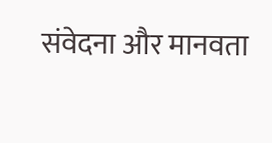संवेदना और मानवता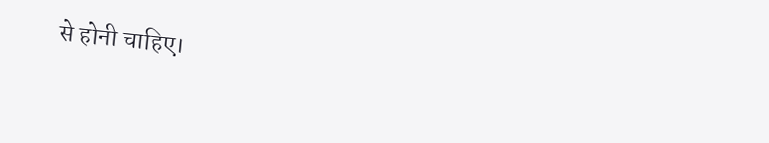से होनी चाहिए।